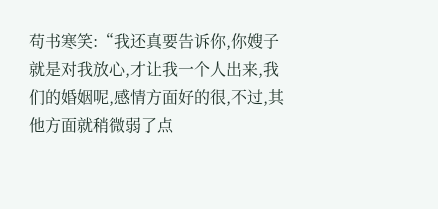苟书寒笑:“我还真要告诉你,你嫂子就是对我放心,才让我一个人出来,我们的婚姻呢,感情方面好的很,不过,其他方面就稍微弱了点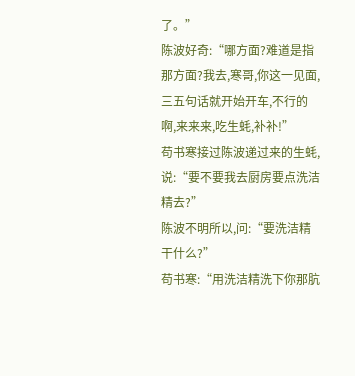了。”
陈波好奇:“哪方面?难道是指那方面?我去,寒哥,你这一见面,三五句话就开始开车,不行的啊,来来来,吃生蚝,补补!”
苟书寒接过陈波递过来的生蚝,说:“要不要我去厨房要点洗洁精去?”
陈波不明所以,问:“要洗洁精干什么?”
苟书寒:“用洗洁精洗下你那肮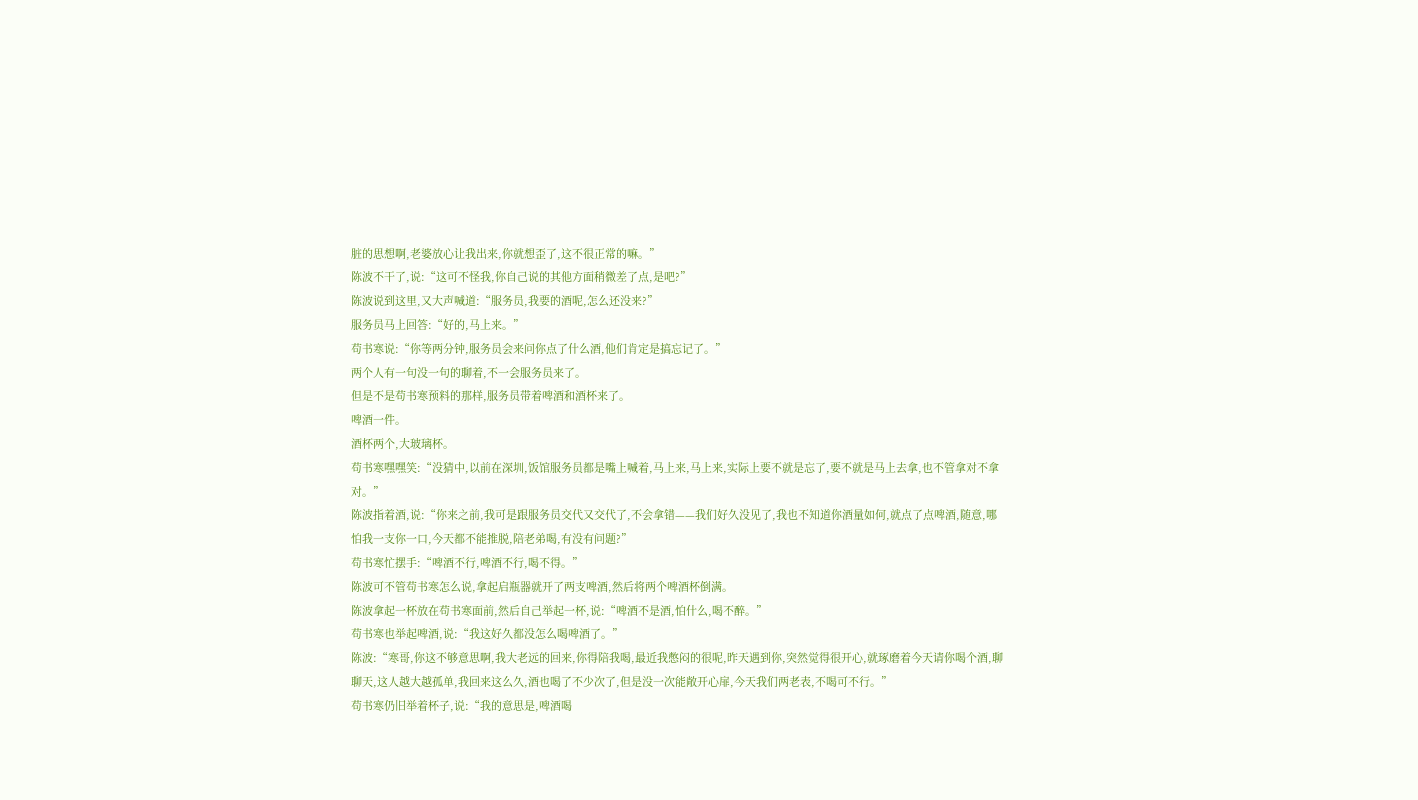脏的思想啊,老婆放心让我出来,你就想歪了,这不很正常的嘛。”
陈波不干了,说:“这可不怪我,你自己说的其他方面稍微差了点,是吧?”
陈波说到这里,又大声喊道:“服务员,我要的酒呢,怎么还没来?”
服务员马上回答:“好的,马上来。”
苟书寒说:“你等两分钟,服务员会来问你点了什么酒,他们肯定是搞忘记了。”
两个人有一句没一句的聊着,不一会服务员来了。
但是不是苟书寒预料的那样,服务员带着啤酒和酒杯来了。
啤酒一件。
酒杯两个,大玻璃杯。
苟书寒嘿嘿笑:“没猜中,以前在深圳,饭馆服务员都是嘴上喊着,马上来,马上来,实际上要不就是忘了,要不就是马上去拿,也不管拿对不拿对。”
陈波指着酒,说:“你来之前,我可是跟服务员交代又交代了,不会拿错——我们好久没见了,我也不知道你酒量如何,就点了点啤酒,随意,哪怕我一支你一口,今天都不能推脱,陪老弟喝,有没有问题?”
苟书寒忙摆手:“啤酒不行,啤酒不行,喝不得。”
陈波可不管苟书寒怎么说,拿起启瓶器就开了两支啤酒,然后将两个啤酒杯倒满。
陈波拿起一杯放在苟书寒面前,然后自己举起一杯,说:“啤酒不是酒,怕什么,喝不醉。”
苟书寒也举起啤酒,说:“我这好久都没怎么喝啤酒了。”
陈波:“寒哥,你这不够意思啊,我大老远的回来,你得陪我喝,最近我憋闷的很呢,昨天遇到你,突然觉得很开心,就琢磨着今天请你喝个酒,聊聊天,这人越大越孤单,我回来这么久,酒也喝了不少次了,但是没一次能敞开心扉,今天我们两老表,不喝可不行。”
苟书寒仍旧举着杯子,说:“我的意思是,啤酒喝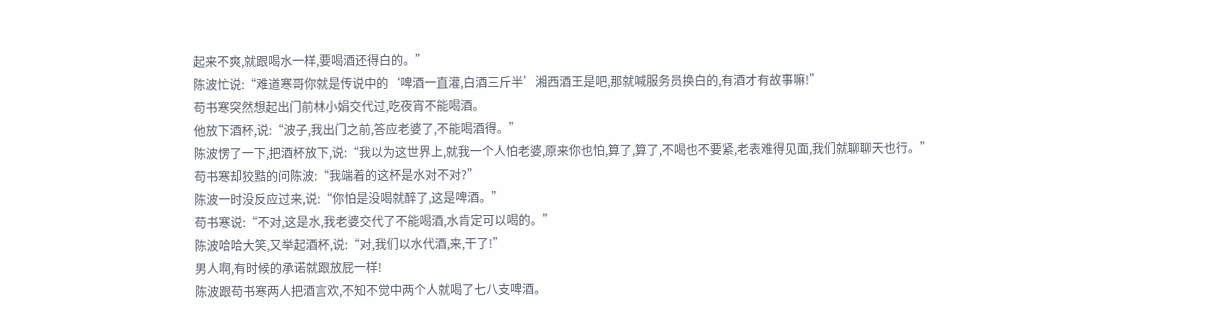起来不爽,就跟喝水一样,要喝酒还得白的。”
陈波忙说:“难道寒哥你就是传说中的‘啤酒一直灌,白酒三斤半’湘西酒王是吧,那就喊服务员换白的,有酒才有故事嘛!”
苟书寒突然想起出门前林小娟交代过,吃夜宵不能喝酒。
他放下酒杯,说:“波子,我出门之前,答应老婆了,不能喝酒得。”
陈波愣了一下,把酒杯放下,说:“我以为这世界上,就我一个人怕老婆,原来你也怕,算了,算了,不喝也不要紧,老表难得见面,我们就聊聊天也行。”
苟书寒却狡黠的问陈波:“我端着的这杯是水对不对?”
陈波一时没反应过来,说:“你怕是没喝就醉了,这是啤酒。”
苟书寒说:“不对,这是水,我老婆交代了不能喝酒,水肯定可以喝的。”
陈波哈哈大笑,又举起酒杯,说:“对,我们以水代酒,来,干了!”
男人啊,有时候的承诺就跟放屁一样!
陈波跟苟书寒两人把酒言欢,不知不觉中两个人就喝了七八支啤酒。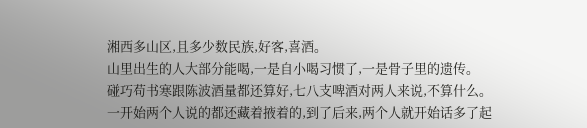湘西多山区,且多少数民族,好客,喜酒。
山里出生的人大部分能喝,一是自小喝习惯了,一是骨子里的遗传。
碰巧苟书寒跟陈波酒量都还算好,七八支啤酒对两人来说,不算什么。
一开始两个人说的都还藏着掖着的,到了后来,两个人就开始话多了起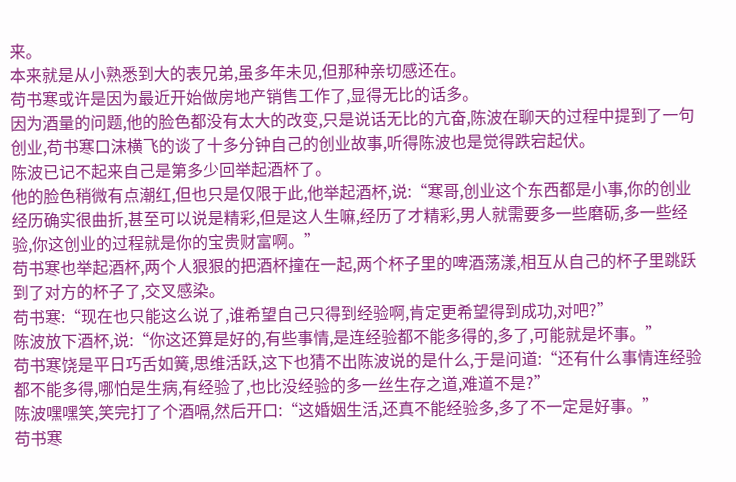来。
本来就是从小熟悉到大的表兄弟,虽多年未见,但那种亲切感还在。
苟书寒或许是因为最近开始做房地产销售工作了,显得无比的话多。
因为酒量的问题,他的脸色都没有太大的改变,只是说话无比的亢奋,陈波在聊天的过程中提到了一句创业,苟书寒口沫横飞的谈了十多分钟自己的创业故事,听得陈波也是觉得跌宕起伏。
陈波已记不起来自己是第多少回举起酒杯了。
他的脸色稍微有点潮红,但也只是仅限于此,他举起酒杯,说:“寒哥,创业这个东西都是小事,你的创业经历确实很曲折,甚至可以说是精彩,但是这人生嘛,经历了才精彩,男人就需要多一些磨砺,多一些经验,你这创业的过程就是你的宝贵财富啊。”
苟书寒也举起酒杯,两个人狠狠的把酒杯撞在一起,两个杯子里的啤酒荡漾,相互从自己的杯子里跳跃到了对方的杯子了,交叉感染。
苟书寒:“现在也只能这么说了,谁希望自己只得到经验啊,肯定更希望得到成功,对吧?”
陈波放下酒杯,说:“你这还算是好的,有些事情,是连经验都不能多得的,多了,可能就是坏事。”
苟书寒饶是平日巧舌如簧,思维活跃,这下也猜不出陈波说的是什么,于是问道:“还有什么事情连经验都不能多得,哪怕是生病,有经验了,也比没经验的多一丝生存之道,难道不是?”
陈波嘿嘿笑,笑完打了个酒嗝,然后开口:“这婚姻生活,还真不能经验多,多了不一定是好事。”
苟书寒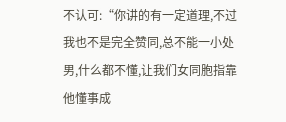不认可:“你讲的有一定道理,不过我也不是完全赞同,总不能一小处男,什么都不懂,让我们女同胞指靠他懂事成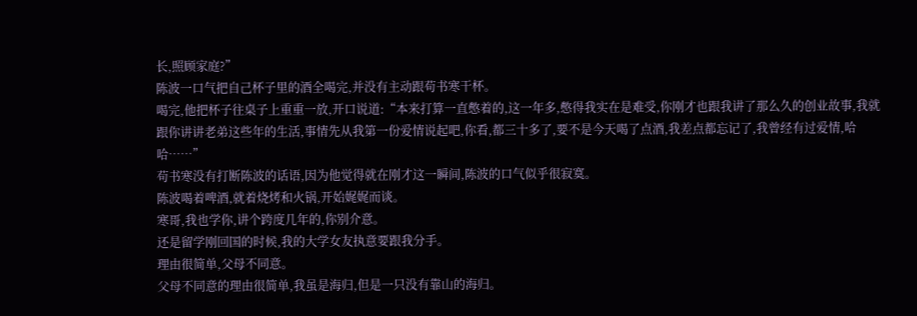长,照顾家庭?”
陈波一口气把自己杯子里的酒全喝完,并没有主动跟苟书寒干杯。
喝完,他把杯子往桌子上重重一放,开口说道:“本来打算一直憋着的,这一年多,憋得我实在是难受,你刚才也跟我讲了那么久的创业故事,我就跟你讲讲老弟这些年的生活,事情先从我第一份爱情说起吧,你看,都三十多了,要不是今天喝了点酒,我差点都忘记了,我曾经有过爱情,哈哈……”
苟书寒没有打断陈波的话语,因为他觉得就在刚才这一瞬间,陈波的口气似乎很寂寞。
陈波喝着啤酒,就着烧烤和火锅,开始娓娓而谈。
寒哥,我也学你,讲个跨度几年的,你别介意。
还是留学刚回国的时候,我的大学女友执意要跟我分手。
理由很简单,父母不同意。
父母不同意的理由很简单,我虽是海归,但是一只没有靠山的海归。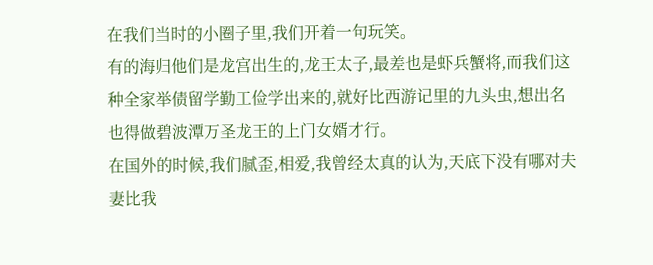在我们当时的小圈子里,我们开着一句玩笑。
有的海归他们是龙宫出生的,龙王太子,最差也是虾兵蟹将,而我们这种全家举债留学勤工俭学出来的,就好比西游记里的九头虫,想出名也得做碧波潭万圣龙王的上门女婿才行。
在国外的时候,我们腻歪,相爱,我曾经太真的认为,天底下没有哪对夫妻比我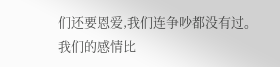们还要恩爱,我们连争吵都没有过。
我们的感情比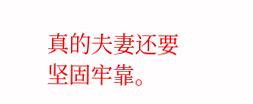真的夫妻还要坚固牢靠。